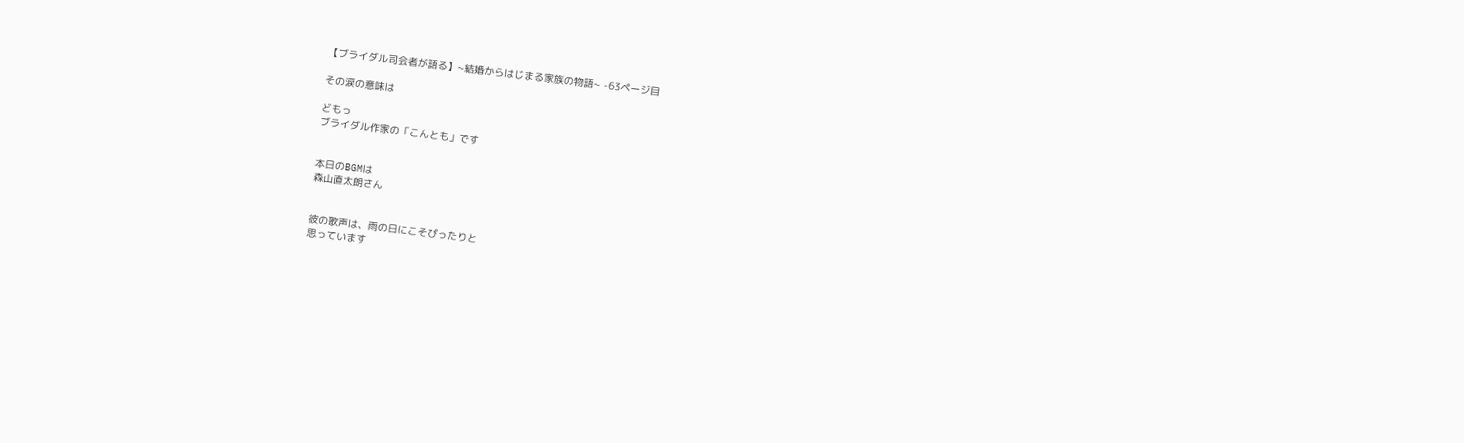【ブライダル司会者が語る】~結婚からはじまる家族の物語~ -63ページ目

その涙の意味は

どもっ
ブライダル作家の「こんとも」です


本日のBGMは
森山直太朗さん


彼の歌声は、雨の日にこそぴったりと
思っています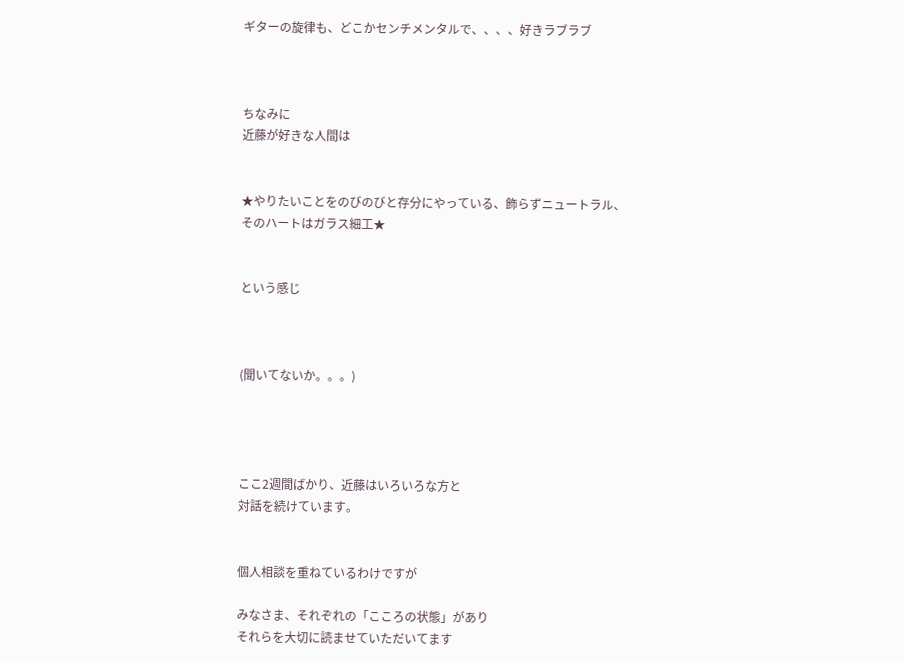ギターの旋律も、どこかセンチメンタルで、、、、好きラブラブ



ちなみに
近藤が好きな人間は


★やりたいことをのびのびと存分にやっている、飾らずニュートラル、そのハートはガラス細工★


という感じ



(聞いてないか。。。)




ここ2週間ばかり、近藤はいろいろな方と
対話を続けています。


個人相談を重ねているわけですが

みなさま、それぞれの「こころの状態」があり
それらを大切に読ませていただいてます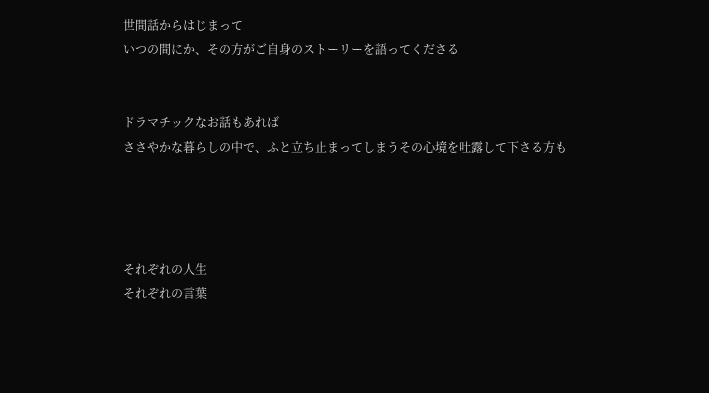世間話からはじまって
いつの間にか、その方がご自身のストーリーを語ってくださる


ドラマチックなお話もあれば
ささやかな暮らしの中で、ふと立ち止まってしまうその心境を吐露して下さる方も




それぞれの人生
それぞれの言葉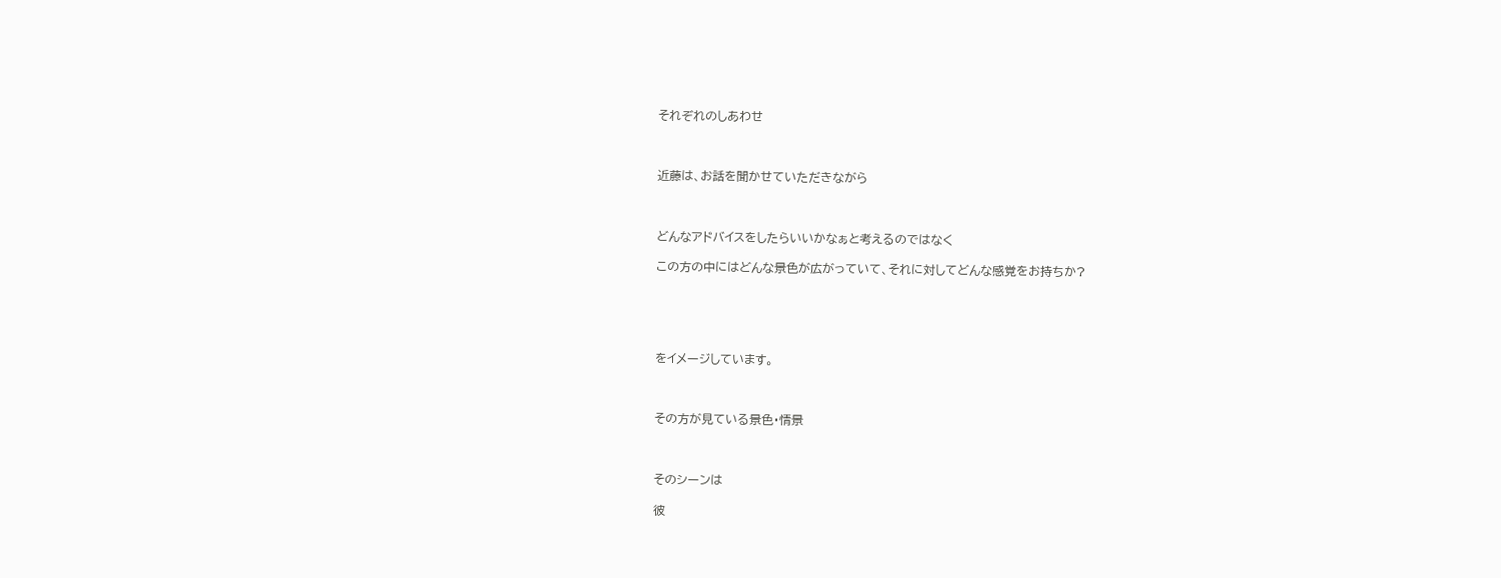それぞれのしあわせ



近藤は、お話を聞かせていただきながら



どんなアドバイスをしたらいいかなぁと考えるのではなく

この方の中にはどんな景色が広がっていて、それに対してどんな感覚をお持ちか?





をイメージしています。



その方が見ている景色・情景



そのシーンは

彼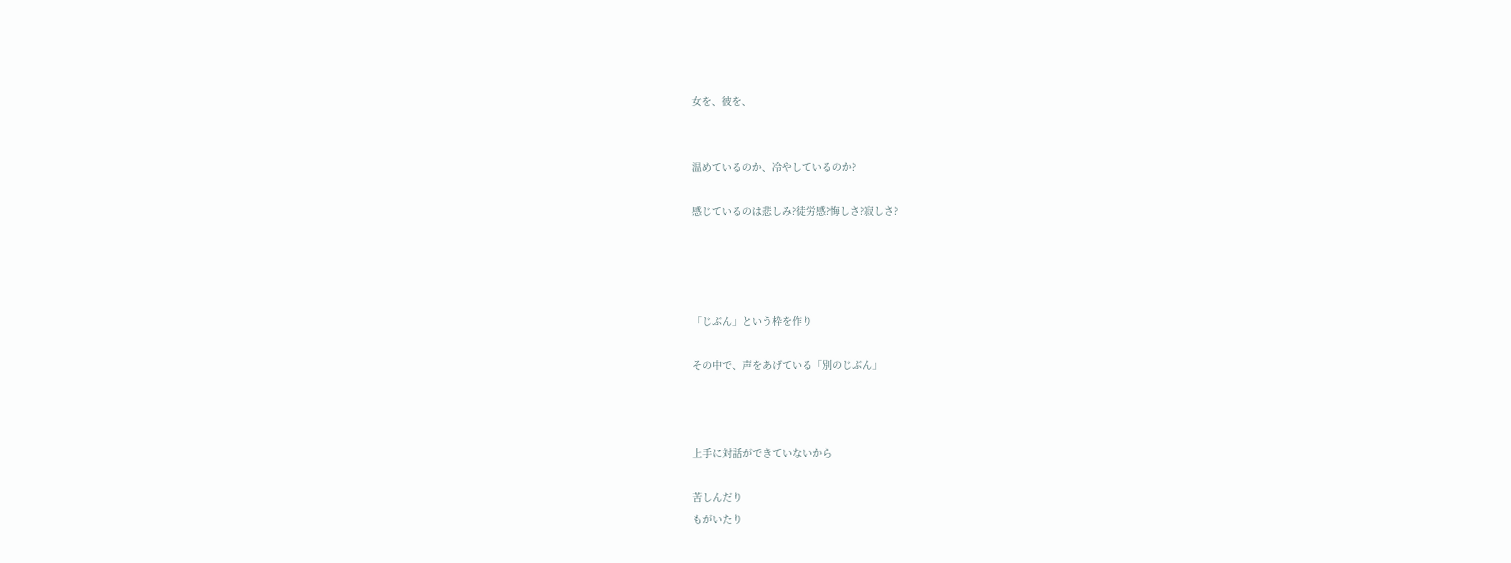女を、彼を、


温めているのか、冷やしているのか?

感じているのは悲しみ?徒労感?悔しさ?寂しさ?




「じぶん」という枠を作り

その中で、声をあげている「別のじぶん」



上手に対話ができていないから

苦しんだり
もがいたり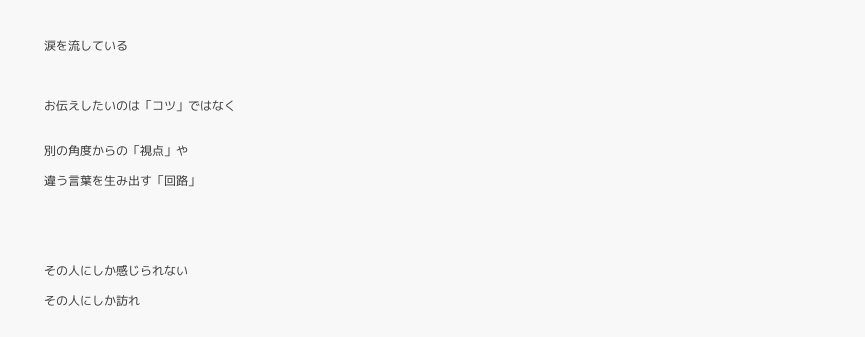涙を流している



お伝えしたいのは「コツ」ではなく


別の角度からの「視点」や

違う言葉を生み出す「回路」





その人にしか感じられない

その人にしか訪れ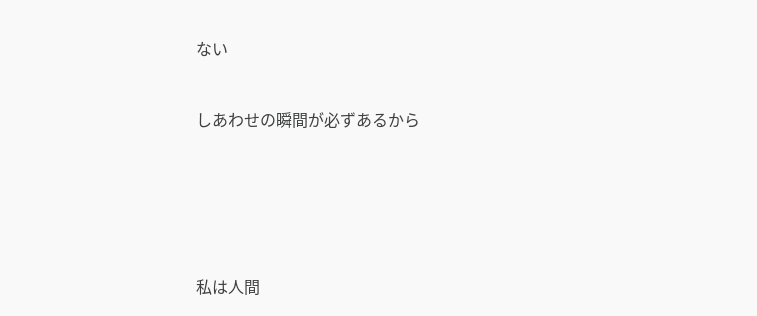ない


しあわせの瞬間が必ずあるから






私は人間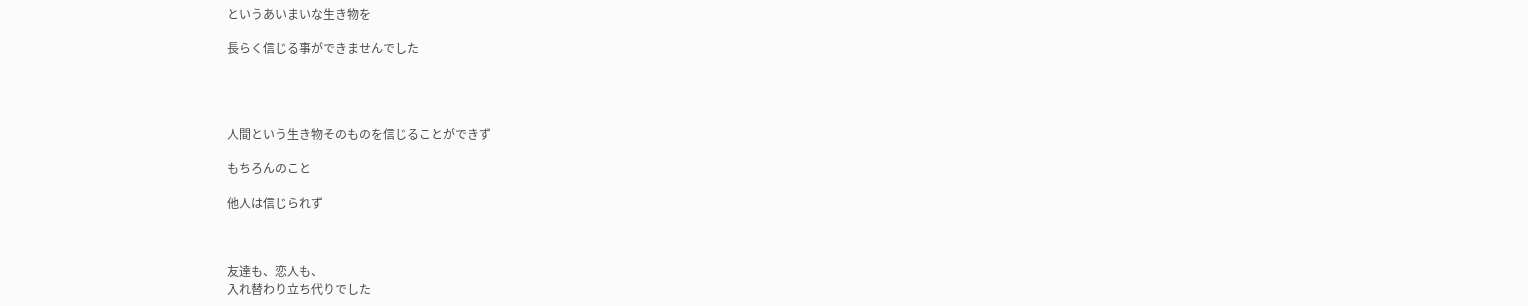というあいまいな生き物を

長らく信じる事ができませんでした




人間という生き物そのものを信じることができず

もちろんのこと

他人は信じられず



友達も、恋人も、
入れ替わり立ち代りでした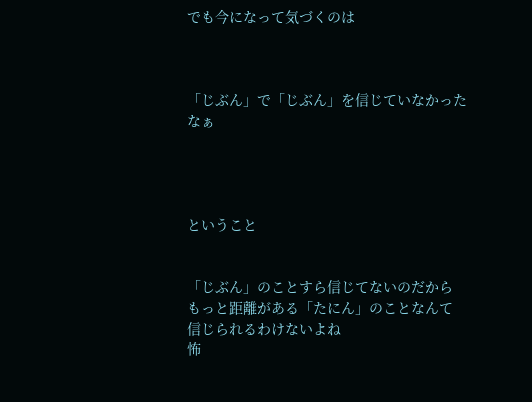でも今になって気づくのは



「じぶん」で「じぶん」を信じていなかったなぁ




ということ


「じぶん」のことすら信じてないのだから
もっと距離がある「たにん」のことなんて
信じられるわけないよね
怖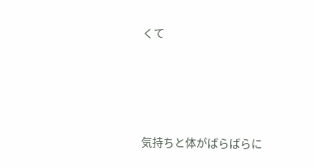くて





気持ちと体がばらばらに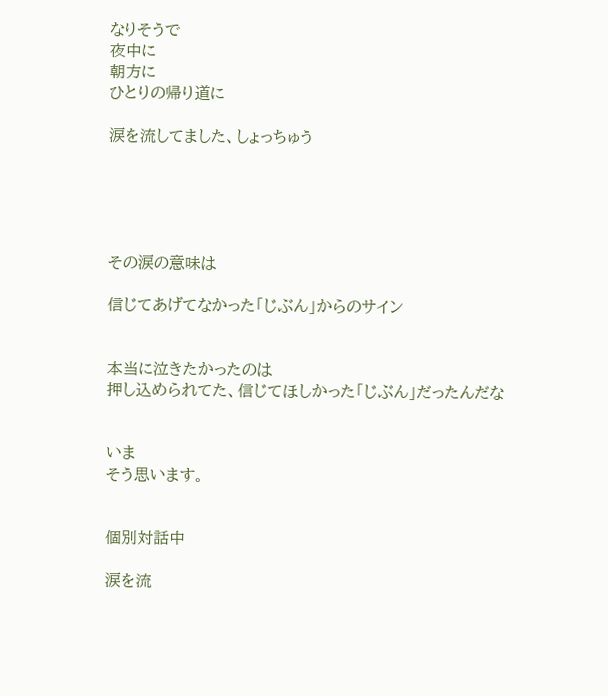なりそうで
夜中に
朝方に
ひとりの帰り道に

涙を流してました、しょっちゅう





その涙の意味は

信じてあげてなかった「じぶん」からのサイン


本当に泣きたかったのは
押し込められてた、信じてほしかった「じぶん」だったんだな


いま
そう思います。


個別対話中

涙を流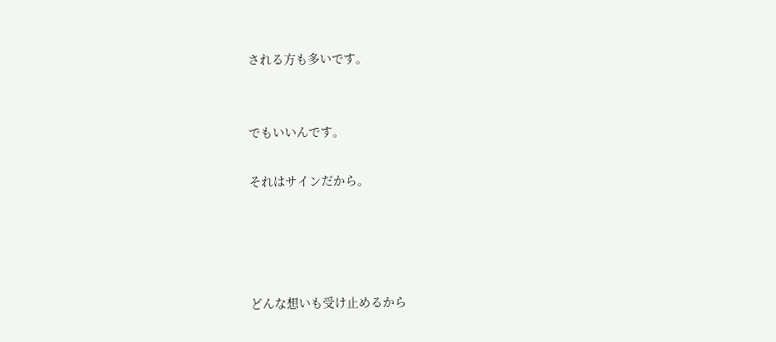される方も多いです。


でもいいんです。

それはサインだから。




どんな想いも受け止めるから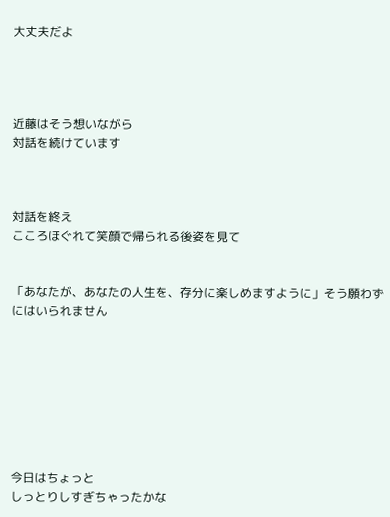大丈夫だよ




近藤はそう想いながら
対話を続けています



対話を終え
こころほぐれて笑顔で帰られる後姿を見て


「あなたが、あなたの人生を、存分に楽しめますように」そう願わずにはいられません








今日はちょっと
しっとりしすぎちゃったかな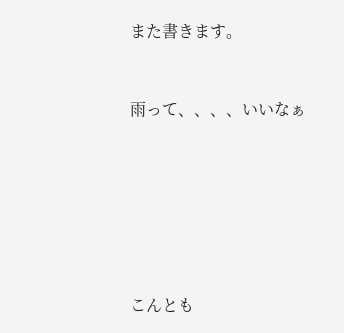また書きます。



雨って、、、、いいなぁ









こんとも